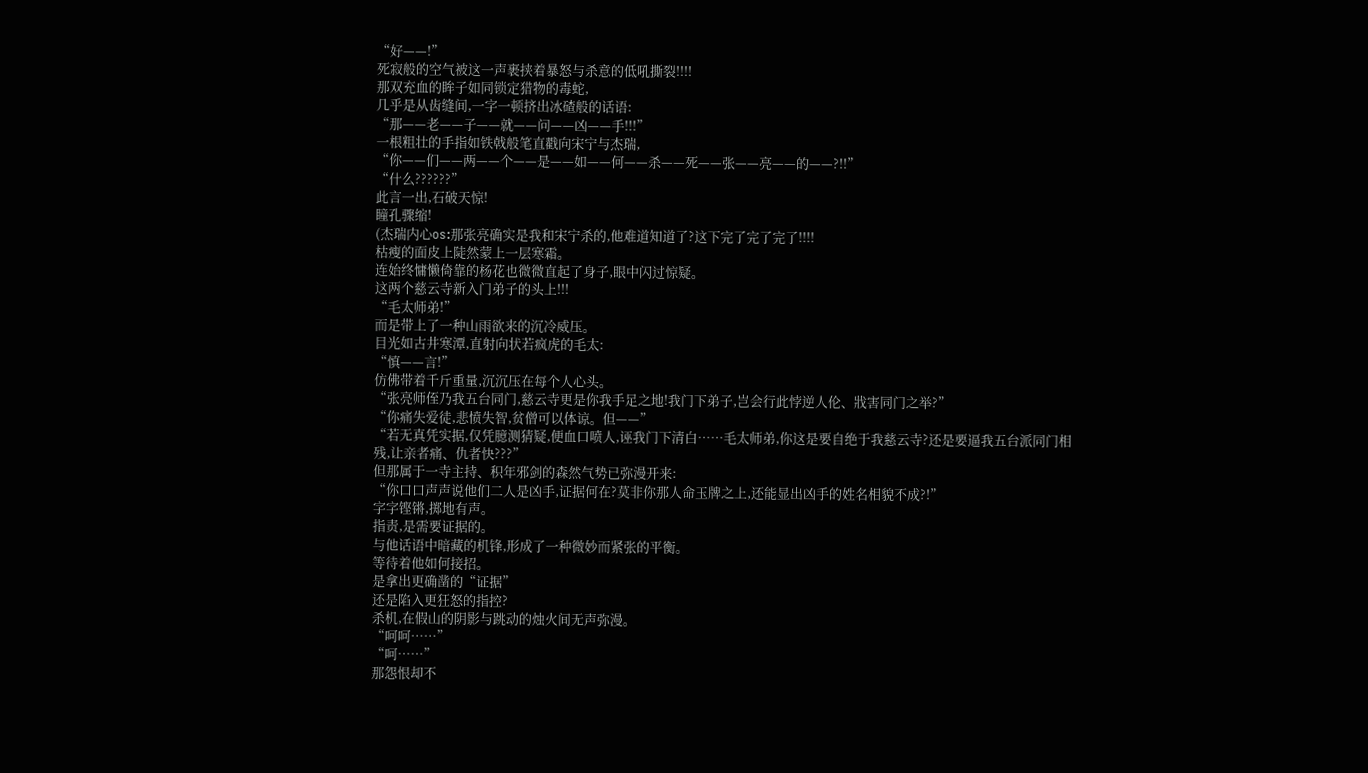“好——!”
死寂般的空气被这一声裹挟着暴怒与杀意的低吼撕裂!!!!
那双充血的眸子如同锁定猎物的毒蛇,
几乎是从齿缝间,一字一顿挤出冰碴般的话语:
“那——老——子——就——问——凶——手!!!”
一根粗壮的手指如铁戟般笔直戳向宋宁与杰瑞,
“你——们——两——个——是——如——何——杀——死——张——亮——的——?!!”
“什么??????”
此言一出,石破天惊!
瞳孔骤缩!
(杰瑞内心os:那张亮确实是我和宋宁杀的,他难道知道了?这下完了完了完了!!!!
枯瘦的面皮上陡然蒙上一层寒霜。
连始终慵懒倚靠的杨花也微微直起了身子,眼中闪过惊疑。
这两个慈云寺新入门弟子的头上!!!
“毛太师弟!”
而是带上了一种山雨欲来的沉冷威压。
目光如古井寒潭,直射向状若疯虎的毛太:
“慎——言!”
仿佛带着千斤重量,沉沉压在每个人心头。
“张亮师侄乃我五台同门,慈云寺更是你我手足之地!我门下弟子,岂会行此悖逆人伦、戕害同门之举?”
“你痛失爱徒,悲愤失智,贫僧可以体谅。但——”
“若无真凭实据,仅凭臆测猜疑,便血口喷人,诬我门下清白……毛太师弟,你这是要自绝于我慈云寺?还是要逼我五台派同门相残,让亲者痛、仇者快???”
但那属于一寺主持、积年邪剑的森然气势已弥漫开来:
“你口口声声说他们二人是凶手,证据何在?莫非你那人命玉牌之上,还能显出凶手的姓名相貌不成?!”
字字铿锵,掷地有声。
指责,是需要证据的。
与他话语中暗藏的机锋,形成了一种微妙而紧张的平衡。
等待着他如何接招。
是拿出更确凿的“证据”
还是陷入更狂怒的指控?
杀机,在假山的阴影与跳动的烛火间无声弥漫。
“呵呵……”
“呵……”
那怨恨却不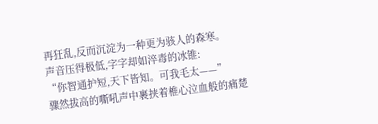再狂乱,反而沉淀为一种更为骇人的森寒。
声音压得极低,字字却如淬毒的冰锥:
“你智通护短,天下皆知。可我毛太——”
骤然拔高的嘶吼声中裹挟着椎心泣血般的痛楚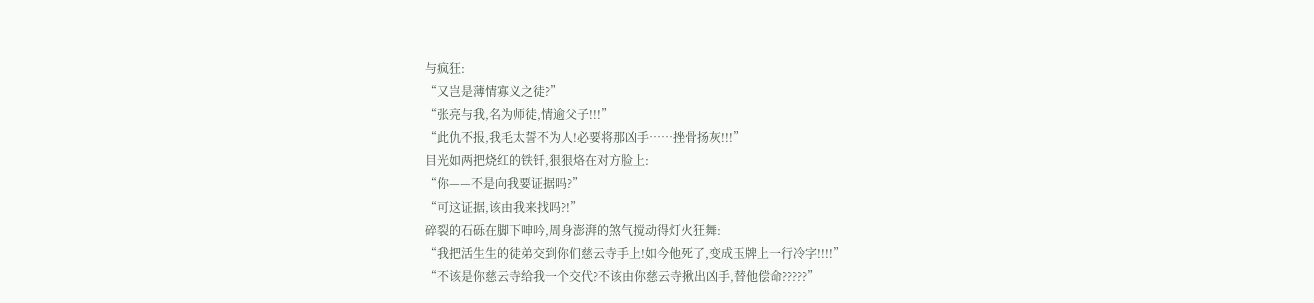与疯狂:
“又岂是薄情寡义之徒?”
“张亮与我,名为师徒,情逾父子!!!”
“此仇不报,我毛太誓不为人!必要将那凶手……挫骨扬灰!!!”
目光如两把烧红的铁钎,狠狠烙在对方脸上:
“你——不是向我要证据吗?”
“可这证据,该由我来找吗?!”
碎裂的石砾在脚下呻吟,周身澎湃的煞气搅动得灯火狂舞:
“我把活生生的徒弟交到你们慈云寺手上!如今他死了,变成玉牌上一行冷字!!!!”
“不该是你慈云寺给我一个交代?不该由你慈云寺揪出凶手,替他偿命?????”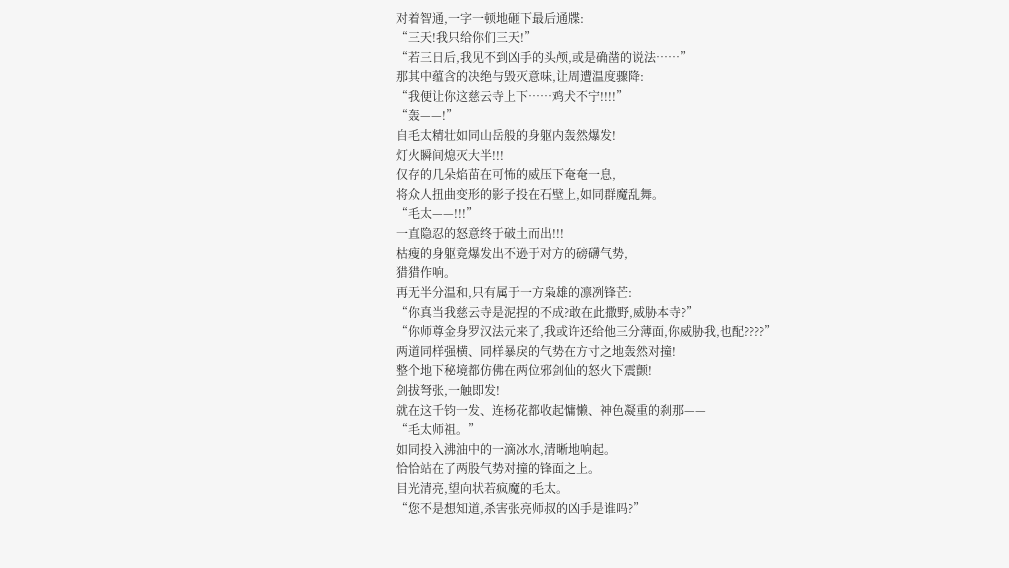对着智通,一字一顿地砸下最后通牒:
“三天!我只给你们三天!”
“若三日后,我见不到凶手的头颅,或是确凿的说法……”
那其中蕴含的决绝与毁灭意味,让周遭温度骤降:
“我便让你这慈云寺上下……鸡犬不宁!!!!”
“轰——!”
自毛太精壮如同山岳般的身躯内轰然爆发!
灯火瞬间熄灭大半!!!
仅存的几朵焰苗在可怖的威压下奄奄一息,
将众人扭曲变形的影子投在石壁上,如同群魔乱舞。
“毛太——!!!”
一直隐忍的怒意终于破土而出!!!
枯瘦的身躯竟爆发出不逊于对方的磅礴气势,
猎猎作响。
再无半分温和,只有属于一方枭雄的凛冽锋芒:
“你真当我慈云寺是泥捏的不成?敢在此撒野,威胁本寺?”
“你师尊金身罗汉法元来了,我或许还给他三分薄面,你威胁我,也配????”
两道同样强横、同样暴戾的气势在方寸之地轰然对撞!
整个地下秘境都仿佛在两位邪剑仙的怒火下震颤!
剑拔弩张,一触即发!
就在这千钧一发、连杨花都收起慵懒、神色凝重的刹那——
“毛太师祖。”
如同投入沸油中的一滴冰水,清晰地响起。
恰恰站在了两股气势对撞的锋面之上。
目光清亮,望向状若疯魔的毛太。
“您不是想知道,杀害张亮师叔的凶手是谁吗?”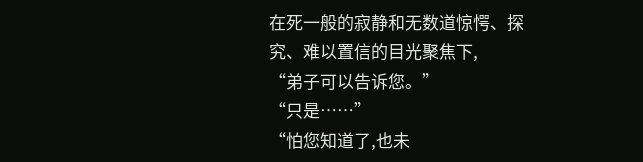在死一般的寂静和无数道惊愕、探究、难以置信的目光聚焦下,
“弟子可以告诉您。”
“只是……”
“怕您知道了,也未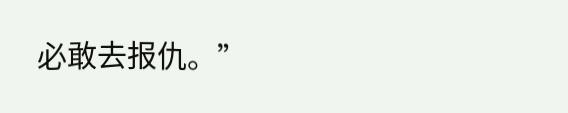必敢去报仇。”